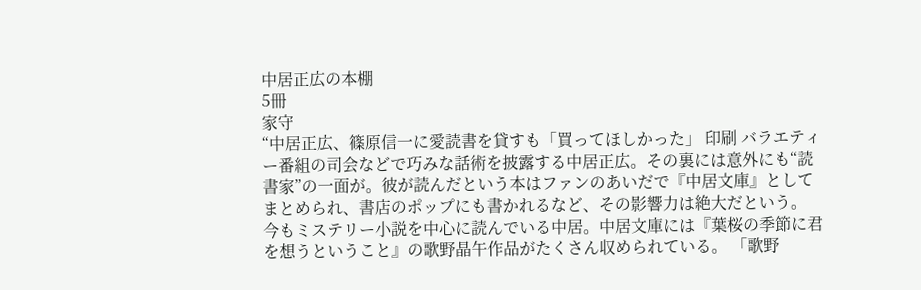中居正広の本棚
5冊
家守
“中居正広、篠原信一に愛読書を貸すも「買ってほしかった」 印刷 バラエティー番組の司会などで巧みな話術を披露する中居正広。その裏には意外にも“読書家”の一面が。彼が読んだという本はファンのあいだで『中居文庫』としてまとめられ、書店のポップにも書かれるなど、その影響力は絶大だという。 今もミステリー小説を中心に読んでいる中居。中居文庫には『葉桜の季節に君を想うということ』の歌野晶午作品がたくさん収められている。 「歌野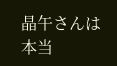晶午さんは本当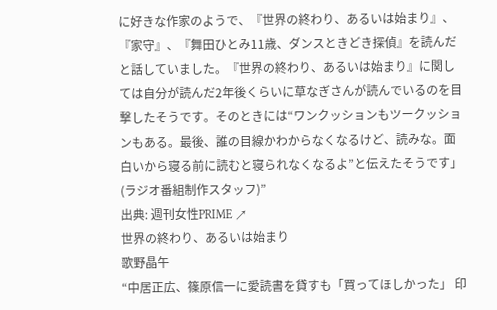に好きな作家のようで、『世界の終わり、あるいは始まり』、『家守』、『舞田ひとみ11歳、ダンスときどき探偵』を読んだと話していました。『世界の終わり、あるいは始まり』に関しては自分が読んだ2年後くらいに草なぎさんが読んでいるのを目撃したそうです。そのときには“ワンクッションもツークッションもある。最後、誰の目線かわからなくなるけど、読みな。面白いから寝る前に読むと寝られなくなるよ”と伝えたそうです」(ラジオ番組制作スタッフ)”
出典: 週刊女性PRIME ↗
世界の終わり、あるいは始まり
歌野晶午
“中居正広、篠原信一に愛読書を貸すも「買ってほしかった」 印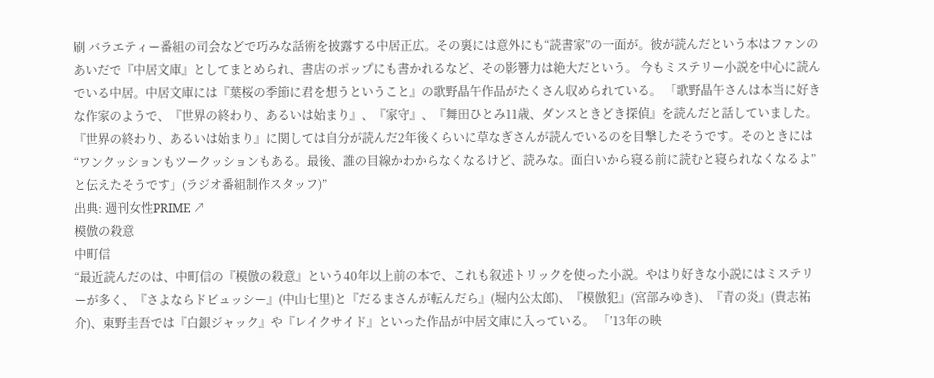刷 バラエティー番組の司会などで巧みな話術を披露する中居正広。その裏には意外にも“読書家”の一面が。彼が読んだという本はファンのあいだで『中居文庫』としてまとめられ、書店のポップにも書かれるなど、その影響力は絶大だという。 今もミステリー小説を中心に読んでいる中居。中居文庫には『葉桜の季節に君を想うということ』の歌野晶午作品がたくさん収められている。 「歌野晶午さんは本当に好きな作家のようで、『世界の終わり、あるいは始まり』、『家守』、『舞田ひとみ11歳、ダンスときどき探偵』を読んだと話していました。『世界の終わり、あるいは始まり』に関しては自分が読んだ2年後くらいに草なぎさんが読んでいるのを目撃したそうです。そのときには“ワンクッションもツークッションもある。最後、誰の目線かわからなくなるけど、読みな。面白いから寝る前に読むと寝られなくなるよ”と伝えたそうです」(ラジオ番組制作スタッフ)”
出典: 週刊女性PRIME ↗
模倣の殺意
中町信
“最近読んだのは、中町信の『模倣の殺意』という40年以上前の本で、これも叙述トリックを使った小説。やはり好きな小説にはミステリーが多く、『さよならドビュッシー』(中山七里)と『だるまさんが転んだら』(堀内公太郎)、『模倣犯』(宮部みゆき)、『青の炎』(貴志祐介)、東野圭吾では『白銀ジャック』や『レイクサイド』といった作品が中居文庫に入っている。 「’13年の映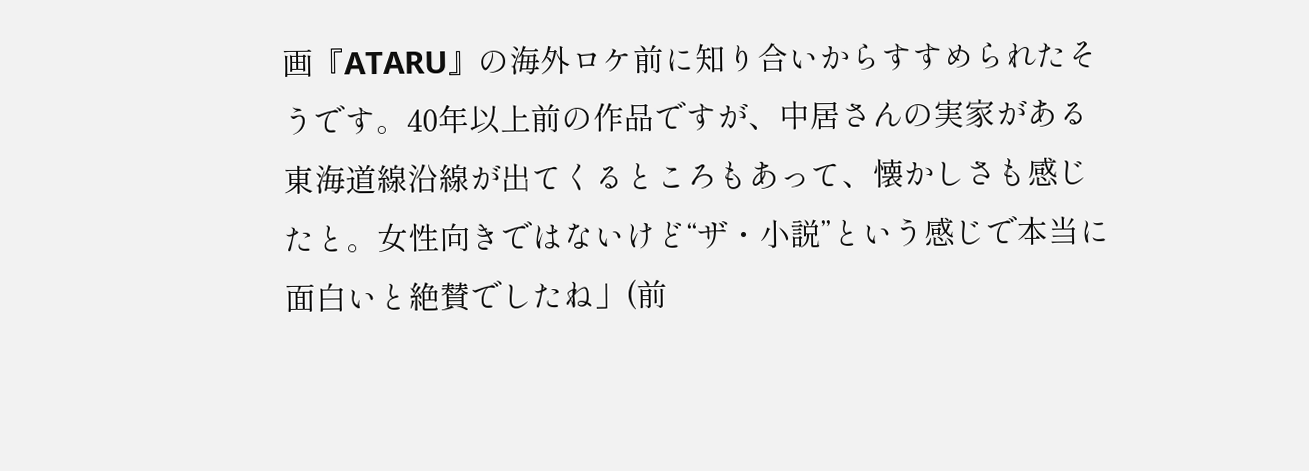画『ATARU』の海外ロケ前に知り合いからすすめられたそうです。40年以上前の作品ですが、中居さんの実家がある東海道線沿線が出てくるところもあって、懐かしさも感じたと。女性向きではないけど“ザ・小説”という感じで本当に面白いと絶賛でしたね」(前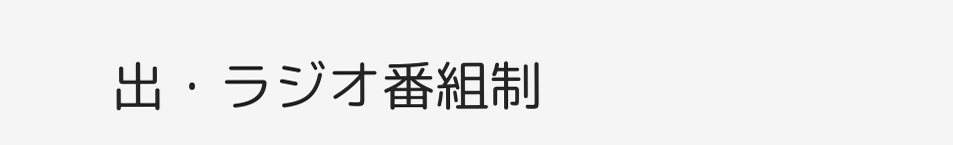出・ラジオ番組制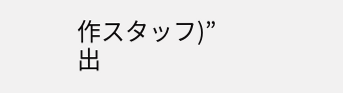作スタッフ)”
出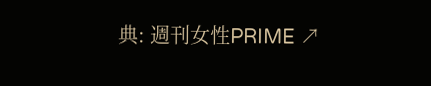典: 週刊女性PRIME ↗